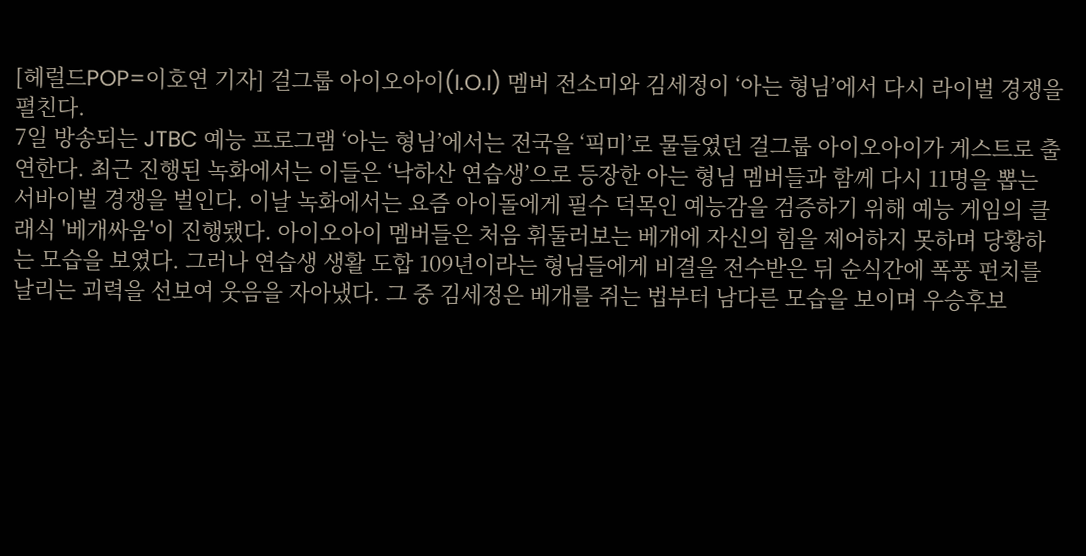[헤럴드POP=이호연 기자] 걸그룹 아이오아이(I.O.I) 멤버 전소미와 김세정이 ‘아는 형님’에서 다시 라이벌 경쟁을 펼친다.
7일 방송되는 JTBC 예능 프로그램 ‘아는 형님’에서는 전국을 ‘픽미’로 물들였던 걸그룹 아이오아이가 게스트로 출연한다. 최근 진행된 녹화에서는 이들은 ‘낙하산 연습생’으로 등장한 아는 형님 멤버들과 함께 다시 11명을 뽑는 서바이벌 경쟁을 벌인다. 이날 녹화에서는 요즘 아이돌에게 필수 덕목인 예능감을 검증하기 위해 예능 게임의 클래식 '베개싸움'이 진행됐다. 아이오아이 멤버들은 처음 휘둘러보는 베개에 자신의 힘을 제어하지 못하며 당황하는 모습을 보였다. 그러나 연습생 생활 도합 109년이라는 형님들에게 비결을 전수받은 뒤 순식간에 폭풍 펀치를 날리는 괴력을 선보여 웃음을 자아냈다. 그 중 김세정은 베개를 쥐는 법부터 남다른 모습을 보이며 우승후보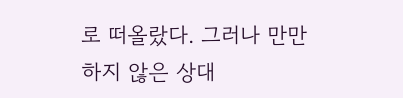로 떠올랐다. 그러나 만만하지 않은 상대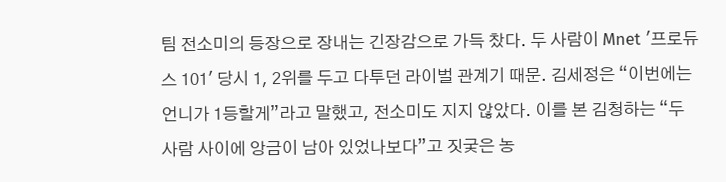팀 전소미의 등장으로 장내는 긴장감으로 가득 찼다. 두 사람이 Mnet '프로듀스 101' 당시 1, 2위를 두고 다투던 라이벌 관계기 때문. 김세정은 “이번에는 언니가 1등할게”라고 말했고, 전소미도 지지 않았다. 이를 본 김청하는 “두 사람 사이에 앙금이 남아 있었나보다”고 짓궂은 농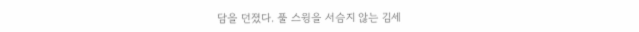담을 던졌다. 풀 스윙을 서슴지 않는 김세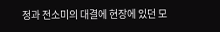정과 전소미의 대결에 현장에 있던 모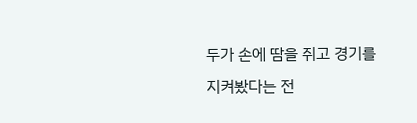두가 손에 땀을 쥐고 경기를 지켜봤다는 전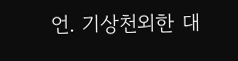언. 기상천외한 대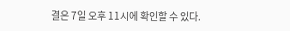결은 7일 오후 11시에 확인할 수 있다.